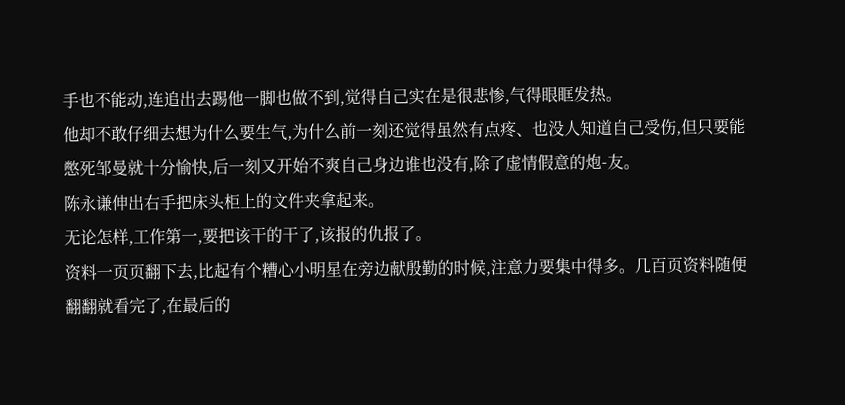手也不能动,连追出去踢他一脚也做不到,觉得自己实在是很悲惨,气得眼眶发热。
他却不敢仔细去想为什么要生气,为什么前一刻还觉得虽然有点疼、也没人知道自己受伤,但只要能憋死邹曼就十分愉快,后一刻又开始不爽自己身边谁也没有,除了虚情假意的炮-友。
陈永谦伸出右手把床头柜上的文件夹拿起来。
无论怎样,工作第一,要把该干的干了,该报的仇报了。
资料一页页翻下去,比起有个糟心小明星在旁边献殷勤的时候,注意力要集中得多。几百页资料随便翻翻就看完了,在最后的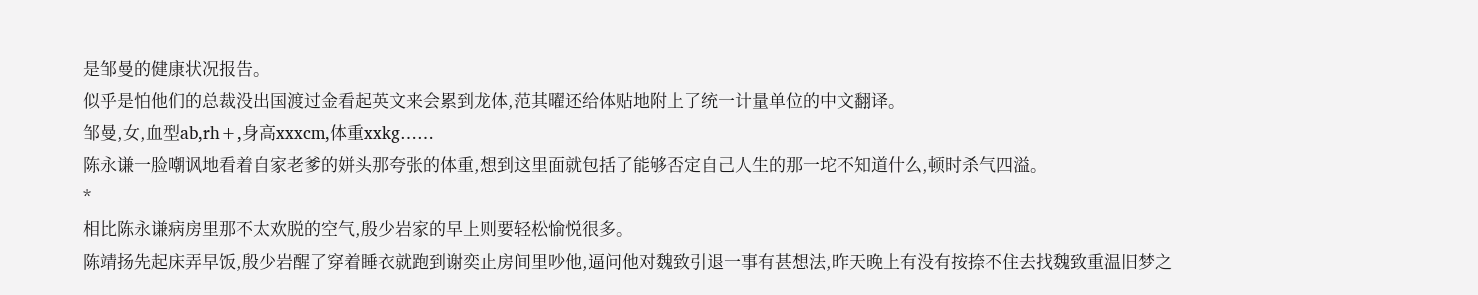是邹曼的健康状况报告。
似乎是怕他们的总裁没出国渡过金看起英文来会累到龙体,范其曜还给体贴地附上了统一计量单位的中文翻译。
邹曼,女,血型ab,rh+,身高xxxcm,体重xxkg……
陈永谦一脸嘲讽地看着自家老爹的姘头那夸张的体重,想到这里面就包括了能够否定自己人生的那一坨不知道什么,顿时杀气四溢。
*
相比陈永谦病房里那不太欢脱的空气,殷少岩家的早上则要轻松愉悦很多。
陈靖扬先起床弄早饭,殷少岩醒了穿着睡衣就跑到谢奕止房间里吵他,逼问他对魏致引退一事有甚想法,昨天晚上有没有按捺不住去找魏致重温旧梦之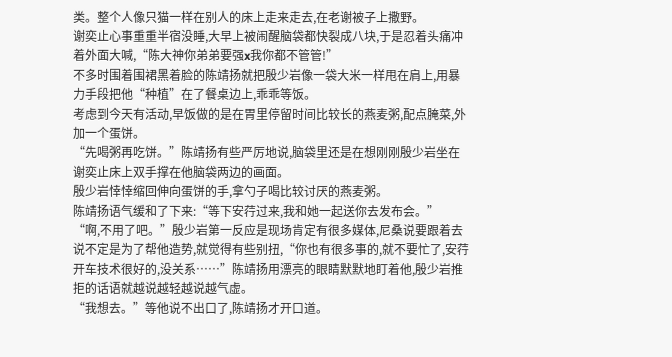类。整个人像只猫一样在别人的床上走来走去,在老谢被子上撒野。
谢奕止心事重重半宿没睡,大早上被闹醒脑袋都快裂成八块,于是忍着头痛冲着外面大喊,“陈大神你弟弟要强x我你都不管管!”
不多时围着围裙黑着脸的陈靖扬就把殷少岩像一袋大米一样甩在肩上,用暴力手段把他“种植”在了餐桌边上,乖乖等饭。
考虑到今天有活动,早饭做的是在胃里停留时间比较长的燕麦粥,配点腌菜,外加一个蛋饼。
“先喝粥再吃饼。”陈靖扬有些严厉地说,脑袋里还是在想刚刚殷少岩坐在谢奕止床上双手撑在他脑袋两边的画面。
殷少岩悻悻缩回伸向蛋饼的手,拿勺子喝比较讨厌的燕麦粥。
陈靖扬语气缓和了下来:“等下安荇过来,我和她一起送你去发布会。”
“啊,不用了吧。”殷少岩第一反应是现场肯定有很多媒体,尼桑说要跟着去说不定是为了帮他造势,就觉得有些别扭,“你也有很多事的,就不要忙了,安荇开车技术很好的,没关系……”陈靖扬用漂亮的眼睛默默地盯着他,殷少岩推拒的话语就越说越轻越说越气虚。
“我想去。”等他说不出口了,陈靖扬才开口道。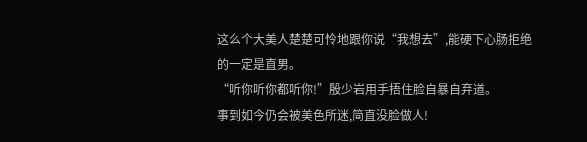这么个大美人楚楚可怜地跟你说“我想去”,能硬下心肠拒绝的一定是直男。
“听你听你都听你!”殷少岩用手捂住脸自暴自弃道。
事到如今仍会被美色所迷,简直没脸做人!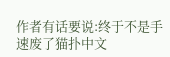作者有话要说:终于不是手速废了猫扑中文